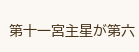第十一宮主星が第六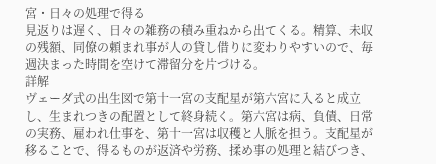宮・日々の処理で得る
見返りは遅く、日々の雑務の積み重ねから出てくる。精算、未収の残額、同僚の頼まれ事が人の貸し借りに変わりやすいので、毎週決まった時間を空けて滞留分を片づける。
詳解
ヴェーダ式の出生図で第十一宮の支配星が第六宮に入ると成立し、生まれつきの配置として終身続く。第六宮は病、負債、日常の実務、雇われ仕事を、第十一宮は収穫と人脈を担う。支配星が移ることで、得るものが返済や労務、揉め事の処理と結びつき、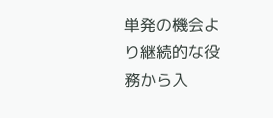単発の機会より継続的な役務から入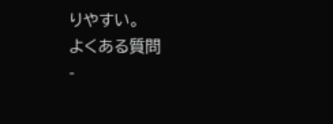りやすい。
よくある質問
-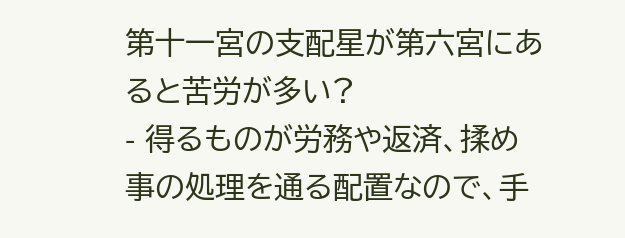第十一宮の支配星が第六宮にあると苦労が多い?
- 得るものが労務や返済、揉め事の処理を通る配置なので、手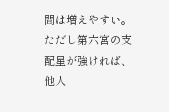間は増えやすい。ただし第六宮の支配星が強ければ、他人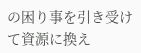の困り事を引き受けて資源に換え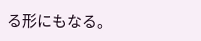る形にもなる。